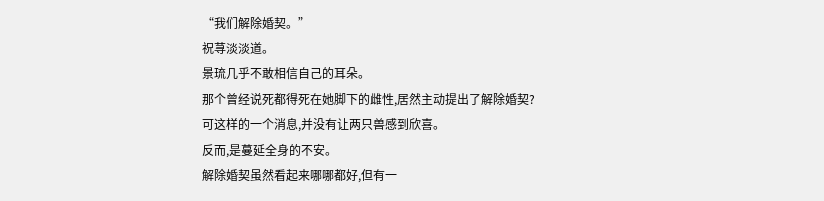“我们解除婚契。”
祝荨淡淡道。
景琉几乎不敢相信自己的耳朵。
那个曾经说死都得死在她脚下的雌性,居然主动提出了解除婚契?
可这样的一个消息,并没有让两只兽感到欣喜。
反而,是蔓延全身的不安。
解除婚契虽然看起来哪哪都好,但有一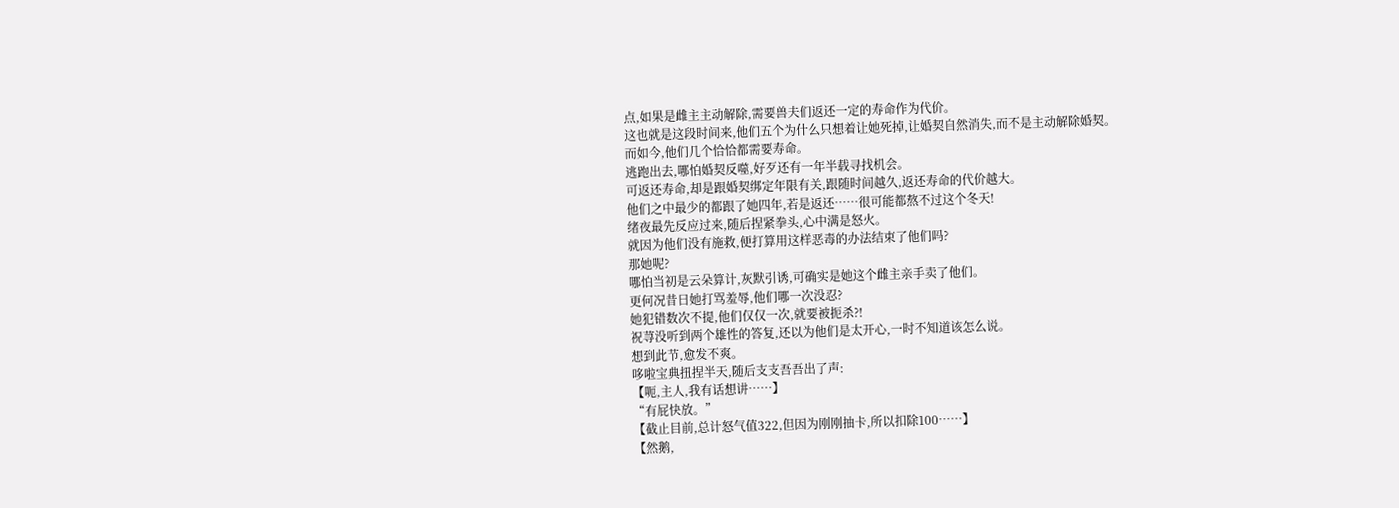点,如果是雌主主动解除,需要兽夫们返还一定的寿命作为代价。
这也就是这段时间来,他们五个为什么只想着让她死掉,让婚契自然消失,而不是主动解除婚契。
而如今,他们几个恰恰都需要寿命。
逃跑出去,哪怕婚契反噬,好歹还有一年半载寻找机会。
可返还寿命,却是跟婚契绑定年限有关,跟随时间越久,返还寿命的代价越大。
他们之中最少的都跟了她四年,若是返还……很可能都熬不过这个冬天!
绪夜最先反应过来,随后捏紧拳头,心中满是怒火。
就因为他们没有施救,便打算用这样恶毒的办法结束了他们吗?
那她呢?
哪怕当初是云朵算计,灰默引诱,可确实是她这个雌主亲手卖了他们。
更何况昔日她打骂羞辱,他们哪一次没忍?
她犯错数次不提,他们仅仅一次,就要被扼杀?!
祝荨没听到两个雄性的答复,还以为他们是太开心,一时不知道该怎么说。
想到此节,愈发不爽。
哆啦宝典扭捏半天,随后支支吾吾出了声:
【呃,主人,我有话想讲……】
“有屁快放。”
【截止目前,总计怒气值322,但因为刚刚抽卡,所以扣除100……】
【然鹅,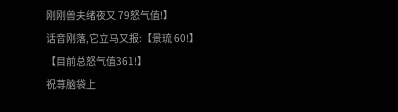刚刚兽夫绪夜又 79怒气值!】
话音刚落,它立马又报:【景琉 60!】
【目前总怒气值361!】
祝荨脑袋上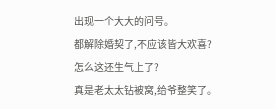出现一个大大的问号。
都解除婚契了,不应该皆大欢喜?
怎么这还生气上了?
真是老太太钻被窝,给爷整笑了。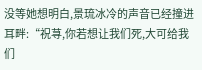没等她想明白,景琉冰冷的声音已经撞进耳畔:“祝荨,你若想让我们死,大可给我们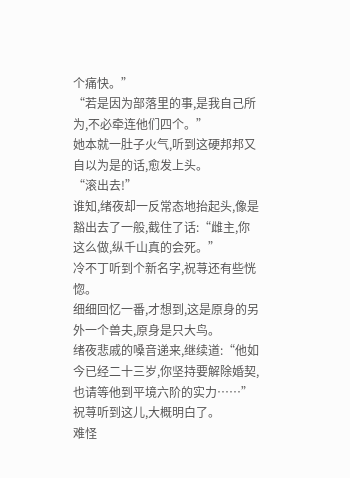个痛快。”
“若是因为部落里的事,是我自己所为,不必牵连他们四个。”
她本就一肚子火气,听到这硬邦邦又自以为是的话,愈发上头。
“滚出去!”
谁知,绪夜却一反常态地抬起头,像是豁出去了一般,截住了话:“雌主,你这么做,纵千山真的会死。”
冷不丁听到个新名字,祝荨还有些恍惚。
细细回忆一番,才想到,这是原身的另外一个兽夫,原身是只大鸟。
绪夜悲戚的嗓音递来,继续道:“他如今已经二十三岁,你坚持要解除婚契,也请等他到平境六阶的实力……”
祝荨听到这儿,大概明白了。
难怪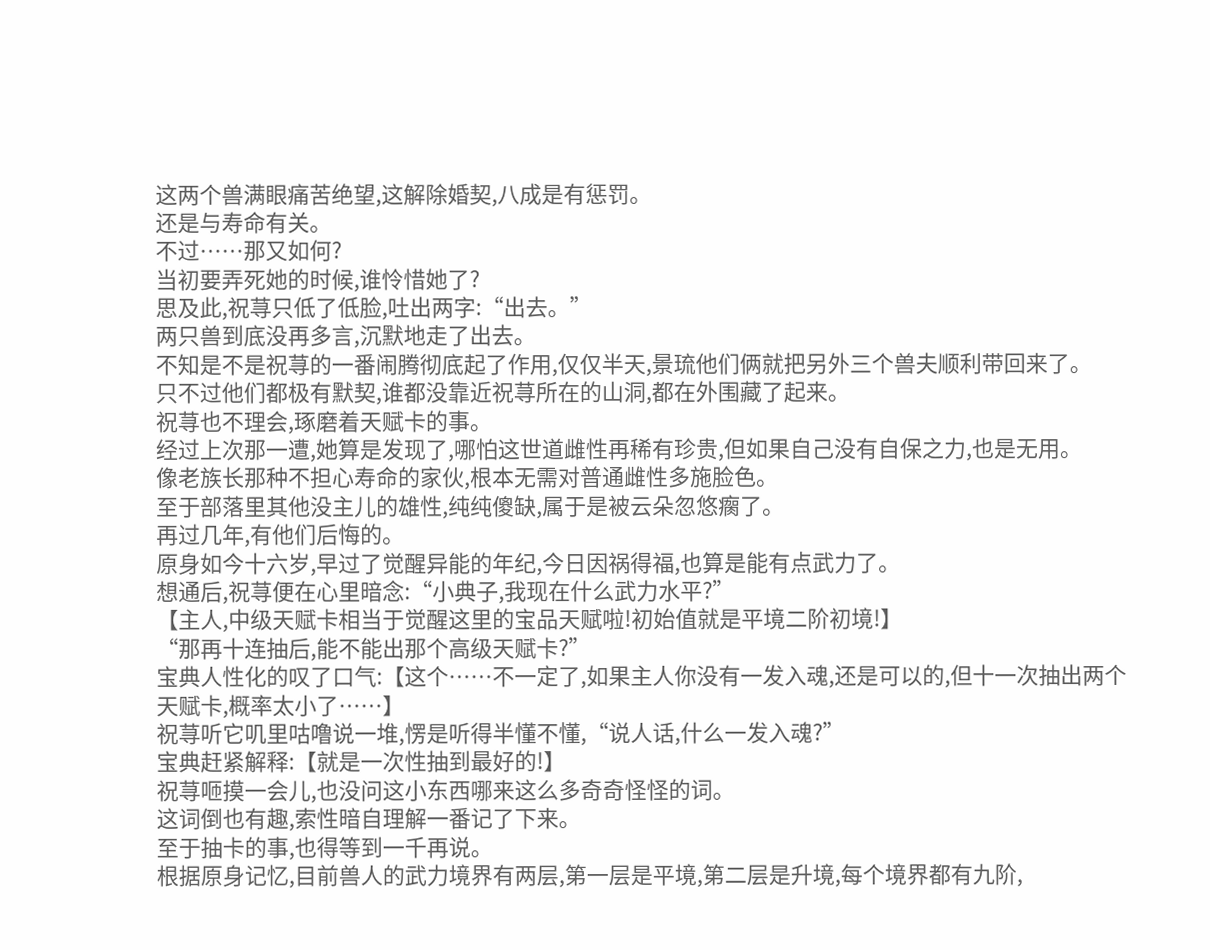这两个兽满眼痛苦绝望,这解除婚契,八成是有惩罚。
还是与寿命有关。
不过……那又如何?
当初要弄死她的时候,谁怜惜她了?
思及此,祝荨只低了低脸,吐出两字:“出去。”
两只兽到底没再多言,沉默地走了出去。
不知是不是祝荨的一番闹腾彻底起了作用,仅仅半天,景琉他们俩就把另外三个兽夫顺利带回来了。
只不过他们都极有默契,谁都没靠近祝荨所在的山洞,都在外围藏了起来。
祝荨也不理会,琢磨着天赋卡的事。
经过上次那一遭,她算是发现了,哪怕这世道雌性再稀有珍贵,但如果自己没有自保之力,也是无用。
像老族长那种不担心寿命的家伙,根本无需对普通雌性多施脸色。
至于部落里其他没主儿的雄性,纯纯傻缺,属于是被云朵忽悠瘸了。
再过几年,有他们后悔的。
原身如今十六岁,早过了觉醒异能的年纪,今日因祸得福,也算是能有点武力了。
想通后,祝荨便在心里暗念:“小典子,我现在什么武力水平?”
【主人,中级天赋卡相当于觉醒这里的宝品天赋啦!初始值就是平境二阶初境!】
“那再十连抽后,能不能出那个高级天赋卡?”
宝典人性化的叹了口气:【这个……不一定了,如果主人你没有一发入魂,还是可以的,但十一次抽出两个天赋卡,概率太小了……】
祝荨听它叽里咕噜说一堆,愣是听得半懂不懂,“说人话,什么一发入魂?”
宝典赶紧解释:【就是一次性抽到最好的!】
祝荨咂摸一会儿,也没问这小东西哪来这么多奇奇怪怪的词。
这词倒也有趣,索性暗自理解一番记了下来。
至于抽卡的事,也得等到一千再说。
根据原身记忆,目前兽人的武力境界有两层,第一层是平境,第二层是升境,每个境界都有九阶,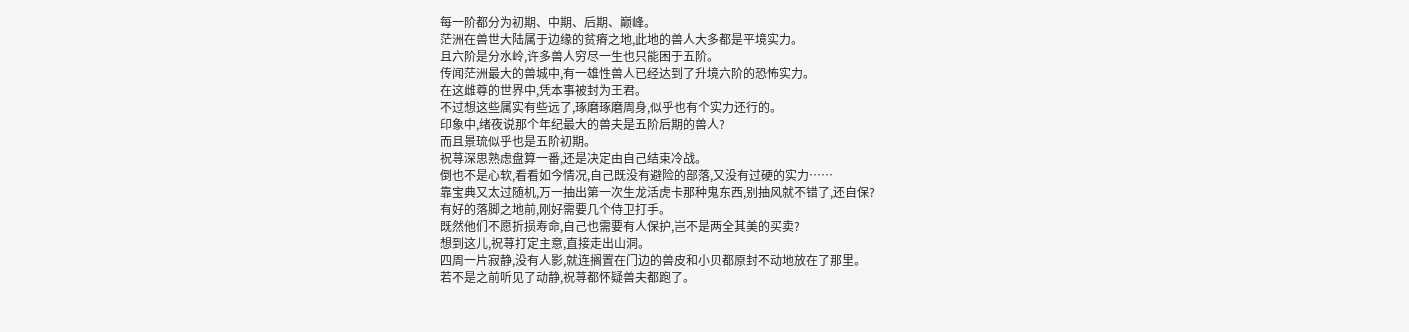每一阶都分为初期、中期、后期、巅峰。
茫洲在兽世大陆属于边缘的贫瘠之地,此地的兽人大多都是平境实力。
且六阶是分水岭,许多兽人穷尽一生也只能困于五阶。
传闻茫洲最大的兽城中,有一雄性兽人已经达到了升境六阶的恐怖实力。
在这雌尊的世界中,凭本事被封为王君。
不过想这些属实有些远了,琢磨琢磨周身,似乎也有个实力还行的。
印象中,绪夜说那个年纪最大的兽夫是五阶后期的兽人?
而且景琉似乎也是五阶初期。
祝荨深思熟虑盘算一番,还是决定由自己结束冷战。
倒也不是心软,看看如今情况,自己既没有避险的部落,又没有过硬的实力……
靠宝典又太过随机,万一抽出第一次生龙活虎卡那种鬼东西,别抽风就不错了,还自保?
有好的落脚之地前,刚好需要几个侍卫打手。
既然他们不愿折损寿命,自己也需要有人保护,岂不是两全其美的买卖?
想到这儿,祝荨打定主意,直接走出山洞。
四周一片寂静,没有人影,就连搁置在门边的兽皮和小贝都原封不动地放在了那里。
若不是之前听见了动静,祝荨都怀疑兽夫都跑了。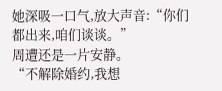她深吸一口气,放大声音:“你们都出来,咱们谈谈。”
周遭还是一片安静。
“不解除婚约,我想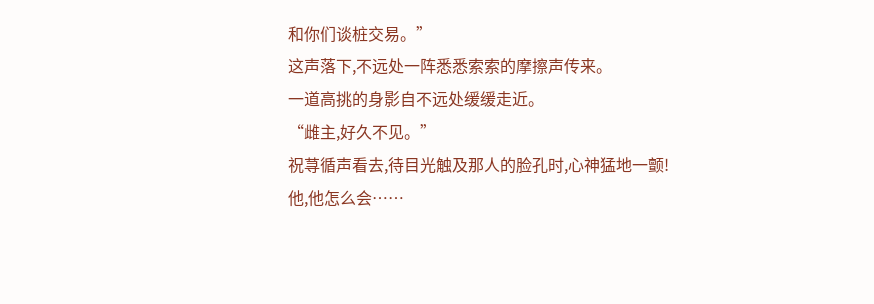和你们谈桩交易。”
这声落下,不远处一阵悉悉索索的摩擦声传来。
一道高挑的身影自不远处缓缓走近。
“雌主,好久不见。”
祝荨循声看去,待目光触及那人的脸孔时,心神猛地一颤!
他,他怎么会……